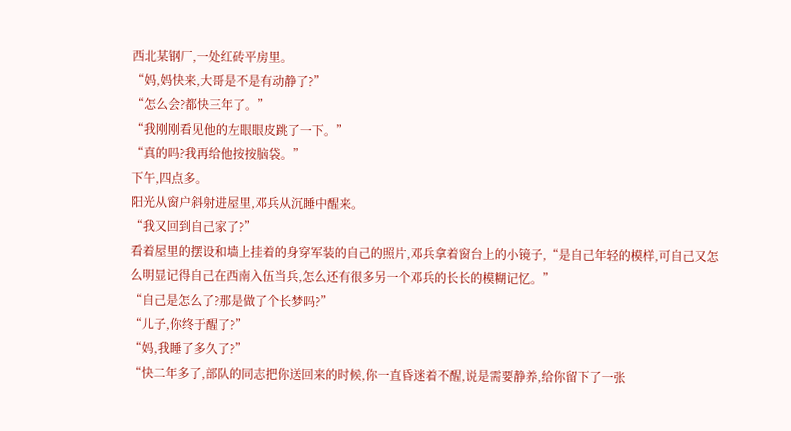西北某钢厂,一处红砖平房里。
“妈,妈快来,大哥是不是有动静了?”
“怎么会?都快三年了。”
“我刚刚看见他的左眼眼皮跳了一下。”
“真的吗?我再给他按按脑袋。”
下午,四点多。
阳光从窗户斜射进屋里,邓兵从沉睡中醒来。
“我又回到自己家了?”
看着屋里的摆设和墙上挂着的身穿军装的自己的照片,邓兵拿着窗台上的小镜子,“是自己年轻的模样,可自己又怎么明显记得自己在西南入伍当兵,怎么还有很多另一个邓兵的长长的模糊记忆。”
“自己是怎么了?那是做了个长梦吗?”
“儿子,你终于醒了?”
“妈,我睡了多久了?”
“快二年多了,部队的同志把你送回来的时候,你一直昏迷着不醒,说是需要静养,给你留下了一张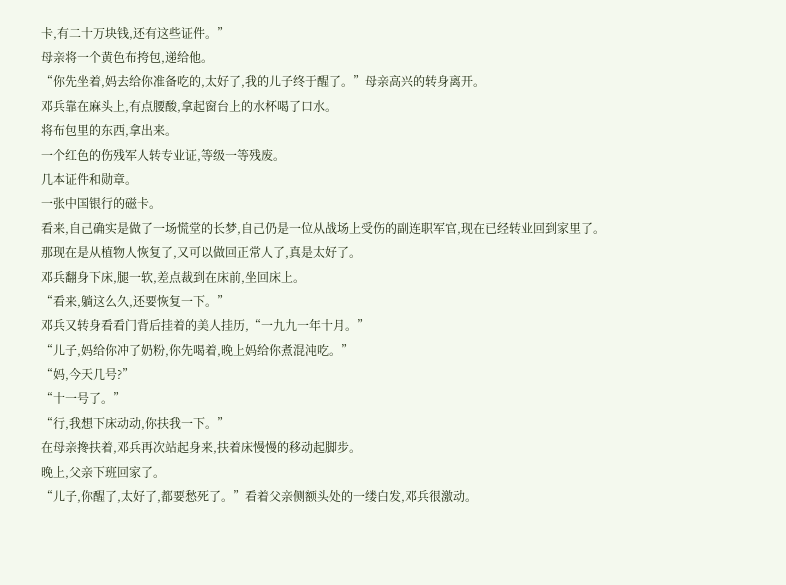卡,有二十万块钱,还有这些证件。”
母亲将一个黄色布挎包,递给他。
“你先坐着,妈去给你准备吃的,太好了,我的儿子终于醒了。”母亲高兴的转身离开。
邓兵靠在麻头上,有点腰酸,拿起窗台上的水杯喝了口水。
将布包里的东西,拿出来。
一个红色的伤残军人转专业证,等级一等残废。
几本证件和勋章。
一张中国银行的磁卡。
看来,自己确实是做了一场慌堂的长梦,自己仍是一位从战场上受伤的副连职军官,现在已经转业回到家里了。
那现在是从植物人恢复了,又可以做回正常人了,真是太好了。
邓兵翻身下床,腿一软,差点裁到在床前,坐回床上。
“看来,躺这么久,还要恢复一下。”
邓兵又转身看看门背后挂着的美人挂历,“一九九一年十月。”
“儿子,妈给你冲了奶粉,你先喝着,晚上妈给你煮混沌吃。”
“妈,今天几号?”
“十一号了。”
“行,我想下床动动,你扶我一下。”
在母亲搀扶着,邓兵再次站起身来,扶着床慢慢的移动起脚步。
晚上,父亲下班回家了。
“儿子,你醒了,太好了,都要愁死了。”看着父亲侧额头处的一缕白发,邓兵很激动。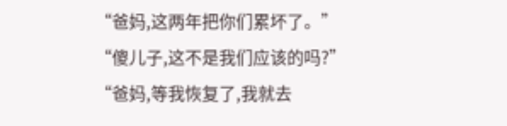“爸妈,这两年把你们累坏了。”
“傻儿子,这不是我们应该的吗?”
“爸妈,等我恢复了,我就去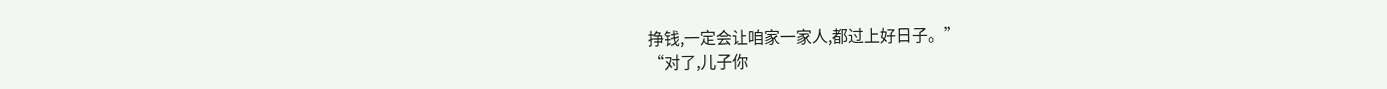挣钱,一定会让咱家一家人,都过上好日子。”
“对了,儿子你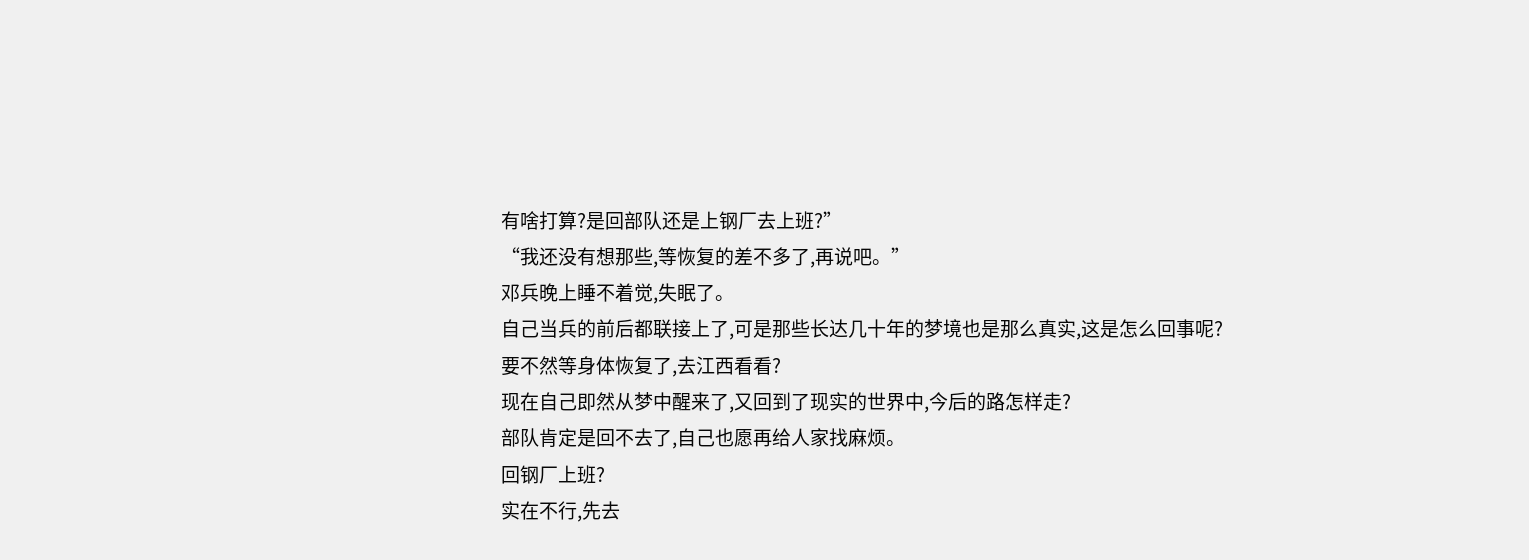有啥打算?是回部队还是上钢厂去上班?”
“我还没有想那些,等恢复的差不多了,再说吧。”
邓兵晚上睡不着觉,失眠了。
自己当兵的前后都联接上了,可是那些长达几十年的梦境也是那么真实,这是怎么回事呢?
要不然等身体恢复了,去江西看看?
现在自己即然从梦中醒来了,又回到了现实的世界中,今后的路怎样走?
部队肯定是回不去了,自己也愿再给人家找麻烦。
回钢厂上班?
实在不行,先去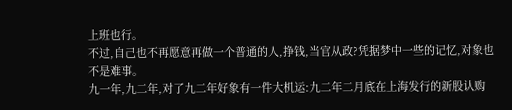上班也行。
不过,自己也不再愿意再做一个普通的人,挣钱,当官从政?凭据梦中一些的记忆,对象也不是难事。
九一年,九二年,对了九二年好象有一件大机运:九二年二月底在上海发行的新股认购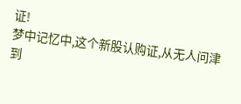证!
梦中记忆中,这个新股认购证,从无人问津到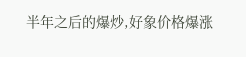半年之后的爆炒,好象价格爆涨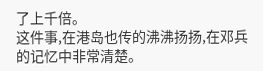了上千倍。
这件事,在港岛也传的沸沸扬扬,在邓兵的记忆中非常清楚。